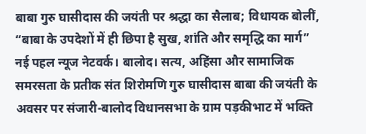बाबा गुरु घासीदास की जयंती पर श्रद्धा का सैलाब; विधायक बोलीं, “बाबा के उपदेशों में ही छिपा है सुख, शांति और समृद्धि का मार्ग”
नई पहल न्यूज नेटवर्क। बालोद। सत्य, अहिंसा और सामाजिक समरसता के प्रतीक संत शिरोमणि गुरु घासीदास बाबा की जयंती के अवसर पर संजारी-बालोद विधानसभा के ग्राम पड़कीभाट में भक्ति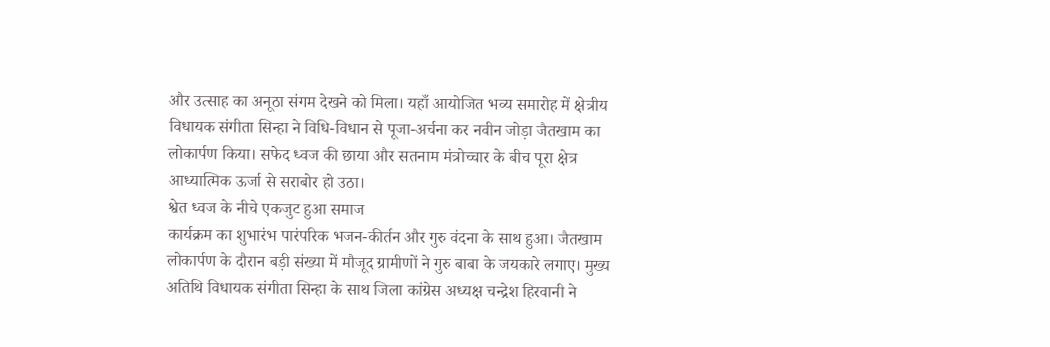और उत्साह का अनूठा संगम देखने को मिला। यहाँ आयोजित भव्य समारोह में क्षेत्रीय विधायक संगीता सिन्हा ने विधि-विधान से पूजा-अर्चना कर नवीन जोड़ा जैतखाम का लोकार्पण किया। सफेद ध्वज की छाया और सतनाम मंत्रोच्चार के बीच पूरा क्षेत्र आध्यात्मिक ऊर्जा से सराबोर हो उठा।
श्वेत ध्वज के नीचे एकजुट हुआ समाज
कार्यक्रम का शुभारंभ पारंपरिक भजन-कीर्तन और गुरु वंदना के साथ हुआ। जैतखाम लोकार्पण के दौरान बड़ी संख्या में मौजूद ग्रामीणों ने गुरु बाबा के जयकारे लगाए। मुख्य अतिथि विधायक संगीता सिन्हा के साथ जिला कांग्रेस अध्यक्ष चन्द्रेश हिरवानी ने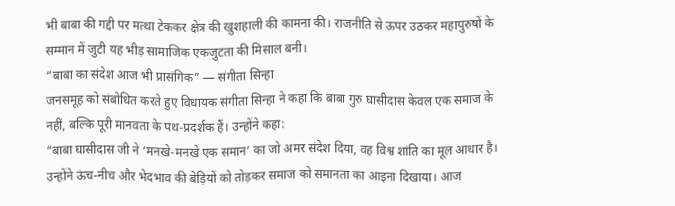भी बाबा की गद्दी पर मत्था टेककर क्षेत्र की खुशहाली की कामना की। राजनीति से ऊपर उठकर महापुरुषों के सम्मान में जुटी यह भीड़ सामाजिक एकजुटता की मिसाल बनी।
“बाबा का संदेश आज भी प्रासंगिक” — संगीता सिन्हा
जनसमूह को संबोधित करते हुए विधायक संगीता सिन्हा ने कहा कि बाबा गुरु घासीदास केवल एक समाज के नहीं, बल्कि पूरी मानवता के पथ-प्रदर्शक हैं। उन्होंने कहा:
“बाबा घासीदास जी ने ‘मनखे-मनखे एक समान’ का जो अमर संदेश दिया, वह विश्व शांति का मूल आधार है। उन्होंने ऊंच-नीच और भेदभाव की बेड़ियों को तोड़कर समाज को समानता का आइना दिखाया। आज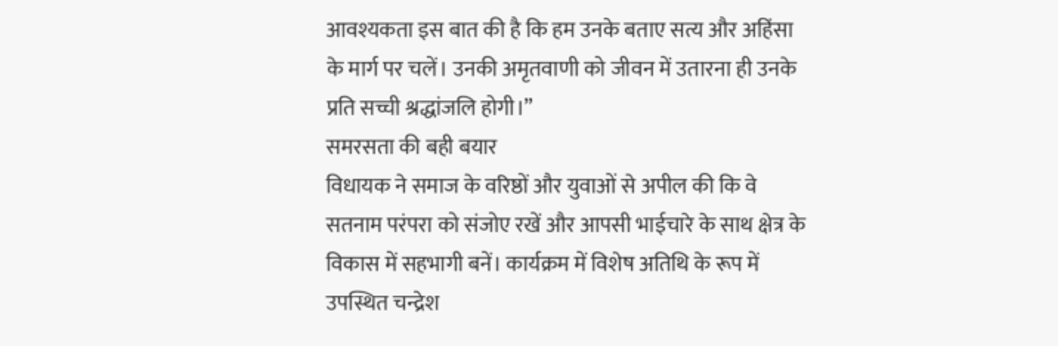आवश्यकता इस बात की है कि हम उनके बताए सत्य और अहिंसा के मार्ग पर चलें। उनकी अमृतवाणी को जीवन में उतारना ही उनके प्रति सच्ची श्रद्धांजलि होगी।”
समरसता की बही बयार
विधायक ने समाज के वरिष्ठों और युवाओं से अपील की कि वे सतनाम परंपरा को संजोए रखें और आपसी भाईचारे के साथ क्षेत्र के विकास में सहभागी बनें। कार्यक्रम में विशेष अतिथि के रूप में उपस्थित चन्द्रेश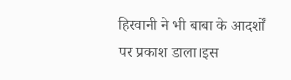हिरवानी ने भी बाबा के आदर्शों पर प्रकाश डाला।इस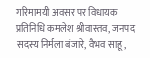गरिमामयी अवसर पर विधायक प्रतिनिधि कमलेश श्रीवास्तव, जनपद सदस्य निर्मला बंजारे, वैभव साहू,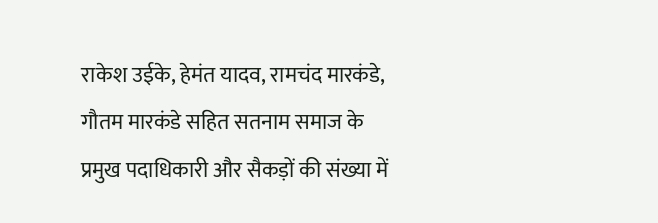राकेश उईके, हेमंत यादव, रामचंद मारकंडे, गौतम मारकंडे सहित सतनाम समाज के प्रमुख पदाधिकारी और सैकड़ों की संख्या में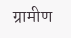ग्रामीण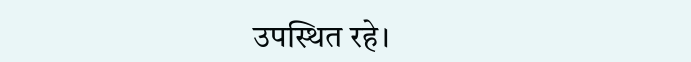उपस्थित रहे।